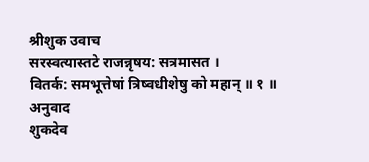श्रीशुक उवाच
सरस्वत्यास्तटे राजन्नृषय: सत्रमासत ।
वितर्क: समभूत्तेषां त्रिष्वधीशेषु को महान् ॥ १ ॥
अनुवाद
शुकदेव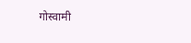गोस्वामी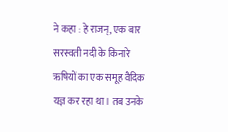ने कहा : हे राजन्, एक बार सरस्वती नदी के किनारे ऋषियों का एक समूह वैदिक यज्ञ कर रहा था। तब उनके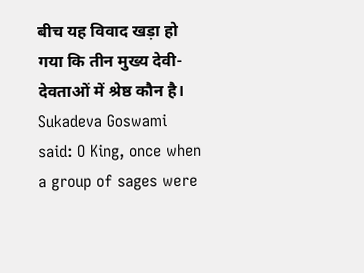बीच यह विवाद खड़ा हो गया कि तीन मुख्य देवी-देवताओं में श्रेष्ठ कौन है।
Sukadeva Goswami said: O King, once when a group of sages were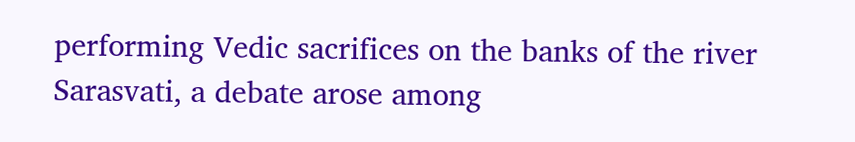performing Vedic sacrifices on the banks of the river Sarasvati, a debate arose among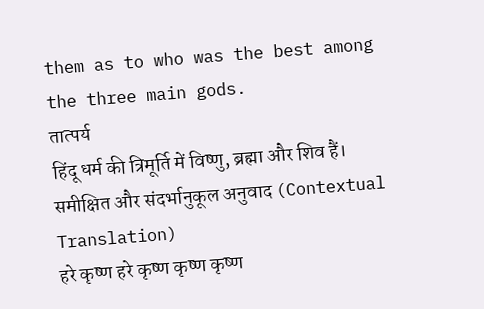them as to who was the best among the three main gods.
तात्पर्य
हिंदू धर्म की त्रिमूर्ति में विष्णु, ब्रह्मा और शिव हैं।
समीक्षित और संदर्भानुकूल अनुवाद (Contextual Translation)
हरे कृष्ण हरे कृष्ण कृष्ण कृष्ण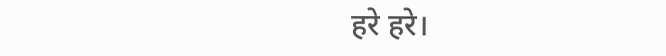हरे हरे।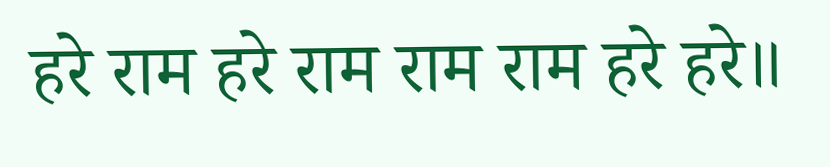हरे राम हरे राम राम राम हरे हरे॥